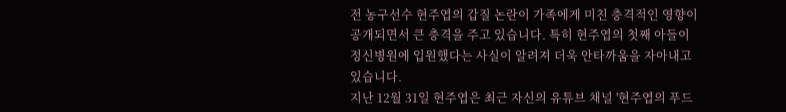전 농구선수 현주엽의 갑질 논란이 가족에게 미친 충격적인 영향이 공개되면서 큰 충격을 주고 있습니다. 특히 현주엽의 첫째 아들이 정신병원에 입원했다는 사실이 알려져 더욱 안타까움을 자아내고 있습니다.
지난 12월 31일 현주엽은 최근 자신의 유튜브 채널 '현주엽의 푸드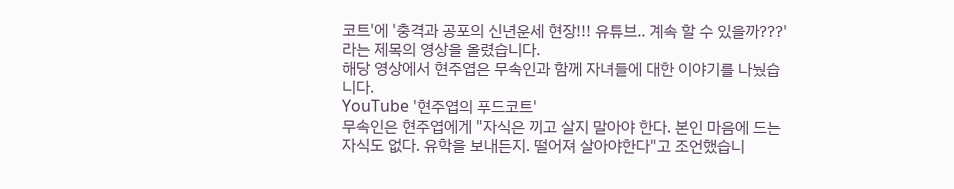코트'에 '충격과 공포의 신년운세 현장!!! 유튜브.. 계속 할 수 있을까???'라는 제목의 영상을 올렸습니다.
해당 영상에서 현주엽은 무속인과 함께 자녀들에 대한 이야기를 나눴습니다.
YouTube '현주엽의 푸드코트'
무속인은 현주엽에게 "자식은 끼고 살지 말아야 한다. 본인 마음에 드는 자식도 없다. 유학을 보내든지. 떨어져 살아야한다"고 조언했습니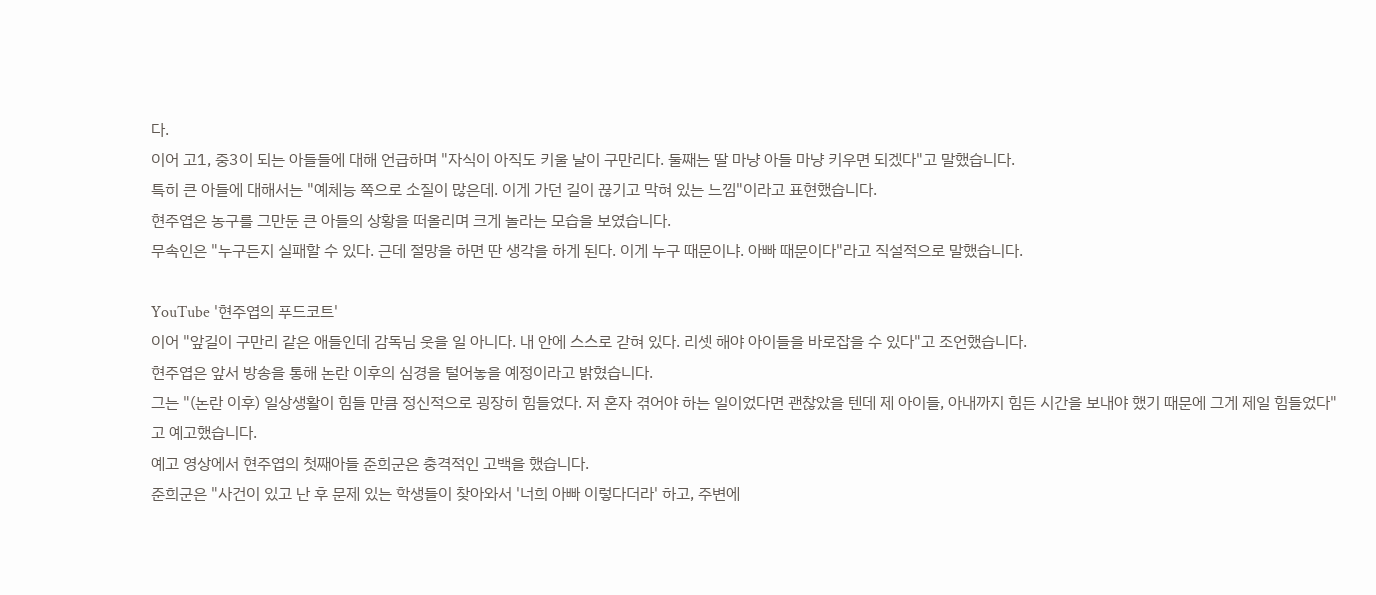다.
이어 고1, 중3이 되는 아들들에 대해 언급하며 "자식이 아직도 키울 날이 구만리다. 둘째는 딸 마냥 아들 마냥 키우면 되겠다"고 말했습니다.
특히 큰 아들에 대해서는 "예체능 쪽으로 소질이 많은데. 이게 가던 길이 끊기고 막혀 있는 느낌"이라고 표현했습니다.
현주엽은 농구를 그만둔 큰 아들의 상황을 떠올리며 크게 놀라는 모습을 보였습니다.
무속인은 "누구든지 실패할 수 있다. 근데 절망을 하면 딴 생각을 하게 된다. 이게 누구 때문이냐. 아빠 때문이다"라고 직설적으로 말했습니다.

YouTube '현주엽의 푸드코트'
이어 "앞길이 구만리 같은 애들인데 감독님 웃을 일 아니다. 내 안에 스스로 갇혀 있다. 리셋 해야 아이들을 바로잡을 수 있다"고 조언했습니다.
현주엽은 앞서 방송을 통해 논란 이후의 심경을 털어놓을 예정이라고 밝혔습니다.
그는 "(논란 이후) 일상생활이 힘들 만큼 정신적으로 굉장히 힘들었다. 저 혼자 겪어야 하는 일이었다면 괜찮았을 텐데 제 아이들, 아내까지 힘든 시간을 보내야 했기 때문에 그게 제일 힘들었다"고 예고했습니다.
예고 영상에서 현주엽의 첫째아들 준희군은 충격적인 고백을 했습니다.
준희군은 "사건이 있고 난 후 문제 있는 학생들이 찾아와서 '너희 아빠 이렇다더라' 하고, 주변에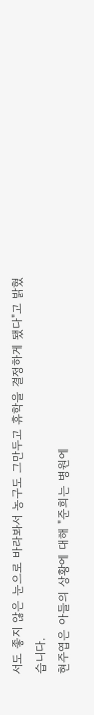서도 좋지 않은 눈으로 바라봐서 농구도 그만두고 휴학을 결정하게 됐다"고 밝혔습니다.
현주엽은 아들의 상황에 대해 "준희는 병원에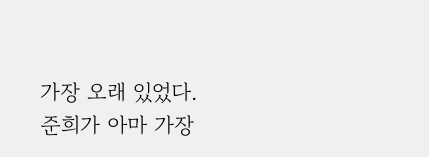가장 오래 있었다. 준희가 아마 가장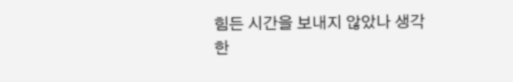힘든 시간을 보내지 않았나 생각한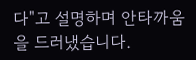다"고 설명하며 안타까움을 드러냈습니다.